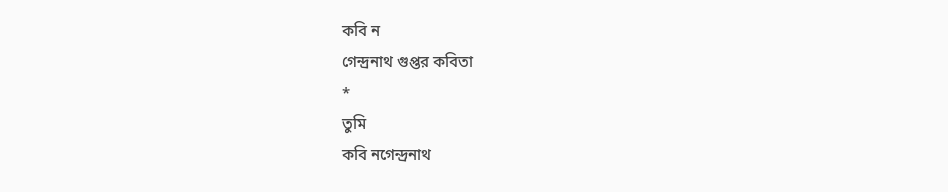কবি ন
গেন্দ্রনাথ গুপ্তর কবিতা
*
তুমি
কবি নগেন্দ্রনাথ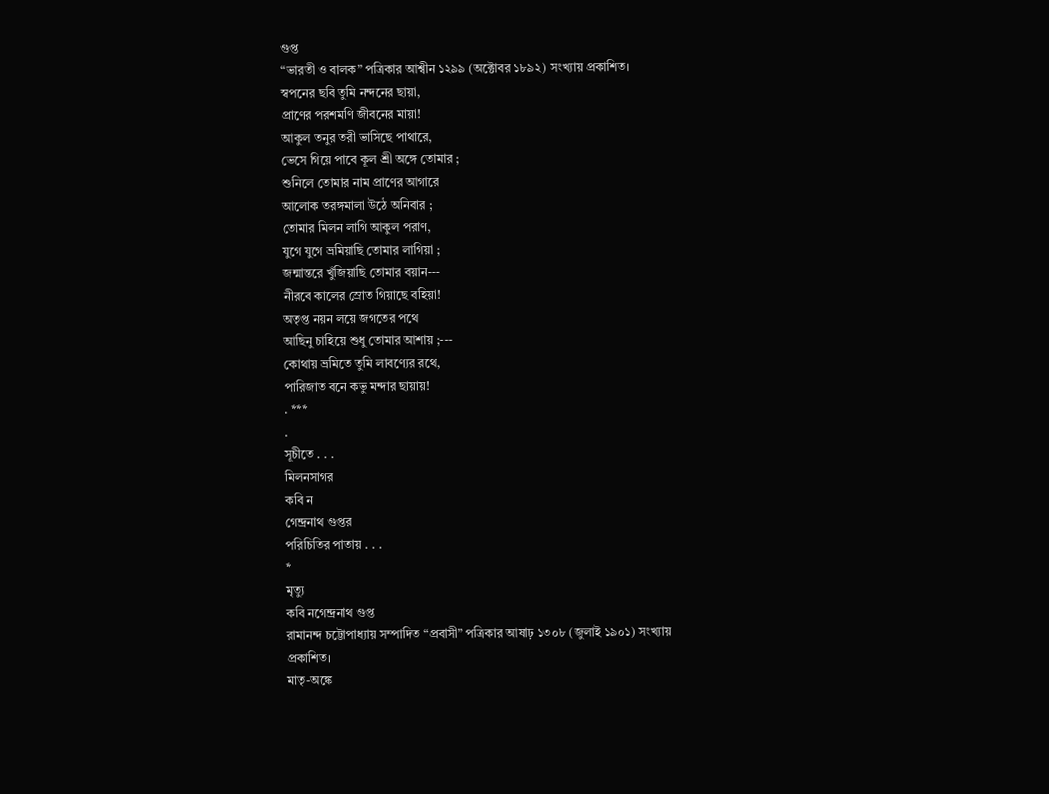গুপ্ত
“ভারতী ও বালক” পত্রিকার আশ্বীন ১২৯৯ (অক্টোবর ১৮৯২) সংখ্যায় প্রকাশিত।
স্বপনের ছবি তুমি নন্দনের ছায়া,
প্রাণের পরশমণি জীবনের মায়া!
আকুল তনুর তরী ভাসিছে পাথারে,
ভেসে গিয়ে পাবে কূল শ্রী অঙ্গে তোমার ;
শুনিলে তোমার নাম প্রাণের আগারে
আলোক তরঙ্গমালা উঠে অনিবার ;
তোমার মিলন লাগি আকুল পরাণ,
যুগে যুগে ভ্রমিয়াছি তোমার লাগিয়া ;
জন্মান্তরে খুঁজিয়াছি তোমার বয়ান---
নীরবে কালের স্রোত গিয়াছে বহিয়া!
অতৃপ্ত নয়ন লয়ে জগতের পথে
আছিনু চাহিয়ে শুধু তোমার আশায় ;---
কোথায় ভ্রমিতে তুমি লাবণ্যের রথে,
পারিজাত বনে কভু মন্দার ছায়ায়!
. ***
.
সূচীতে . . .
মিলনসাগর
কবি ন
গেন্দ্রনাথ গুপ্তর
পরিচিতির পাতায় . . .
*
মৃত্যু
কবি নগেন্দ্রনাথ গুপ্ত
রামানন্দ চট্টোপাধ্যায় সম্পাদিত “প্রবাসী” পত্রিকার আষাঢ় ১৩০৮ (জুলাই ১৯০১) সংখ্যায়
প্রকাশিত।
মাতৃ-অঙ্কে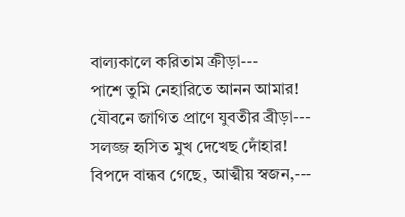বাল্যকালে করিতাম ক্রীড়া---
পাশে তুমি নেহারিতে আনন আমার!
যৌবনে জাগিত প্রাণে যুবতীর ব্রীড়া---
সলজ্জ হৃসিত মুখ দেখেছ দোঁহার!
বিপদে বান্ধব গেছে, আত্মীয় স্বজন,---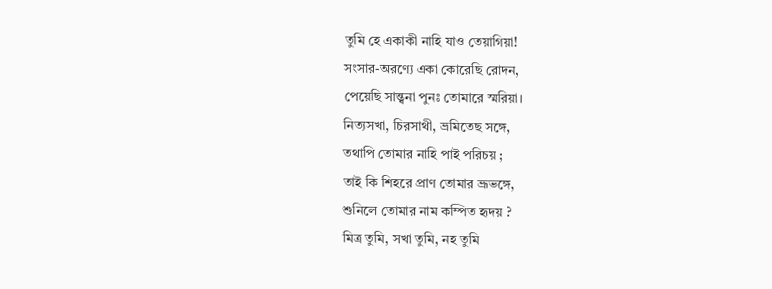তুমি হে একাকী নাহি যাও তেয়াগিয়া!
সংসার-অরণ্যে একা কোরেছি রোদন,
পেয়েছি সান্ত্বনা পুনঃ তোমারে স্মরিয়া।
নিত্যসখা, চিরসাথী, ভ্রমিতেছ সঙ্গে,
তথাপি তোমার নাহি পাই পরিচয় ;
তাই কি শিহরে প্রাণ তোমার ভ্রূভঙ্গে,
শুনিলে তোমার নাম কম্পিত হৃদয় ?
মিত্র তুমি, সখা তুমি, নহ তুমি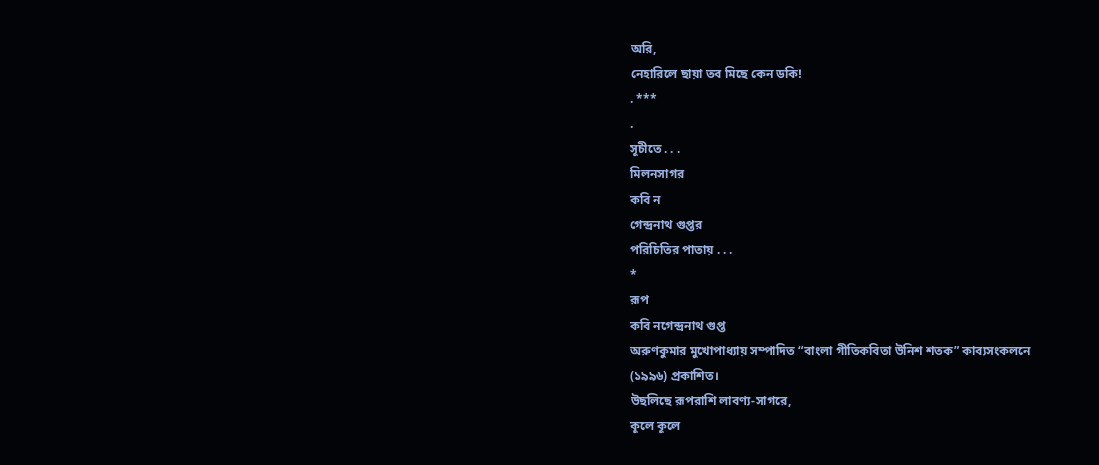অরি,
নেহারিলে ছায়া তব মিছে কেন ডকি!
. ***
.
সূচীতে . . .
মিলনসাগর
কবি ন
গেন্দ্রনাথ গুপ্তর
পরিচিতির পাতায় . . .
*
রূপ
কবি নগেন্দ্রনাথ গুপ্ত
অরুণকুমার মুখোপাধ্যায় সম্পাদিত “বাংলা গীতিকবিতা উনিশ শতক” কাব্যসংকলনে
(১৯৯৬) প্রকাশিত।
উছলিছে রূপরাশি লাবণ্য-সাগরে,
কূলে কূলে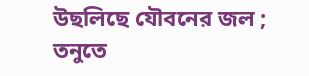উছলিছে যৌবনের জল ;
তনুতে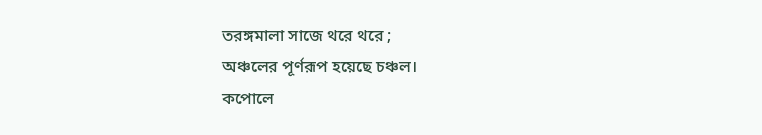তরঙ্গমালা সাজে থরে থরে ;
অঞ্চলের পূর্ণরূপ হয়েছে চঞ্চল।
কপোলে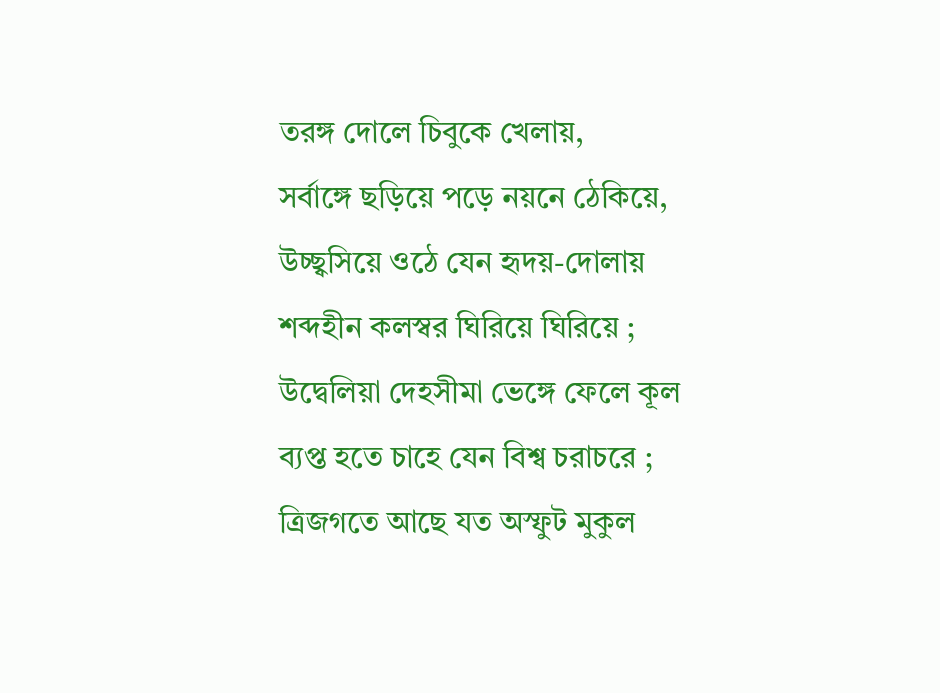তরঙ্গ দোলে চিবুকে খেলায়,
সর্বাঙ্গে ছড়িয়ে পড়ে নয়নে ঠেকিয়ে,
উচ্ছ্বসিয়ে ওঠে যেন হৃদয়-দোলায়
শব্দহীন কলস্বর ঘিরিয়ে ঘিরিয়ে ;
উদ্বেলিয়া দেহসীমা ভেঙ্গে ফেলে কূল
ব্যপ্ত হতে চাহে যেন বিশ্ব চরাচরে ;
ত্রিজগতে আছে যত অস্ফুট মুকুল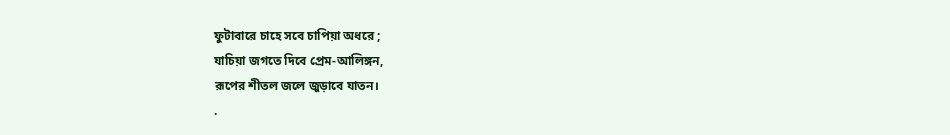ফুটাবারে চাহে সবে চাপিয়া অধরে ;
যাচিয়া জগতে দিবে প্রেম-আলিঙ্গন,
রূপের শীতল জলে জুড়াবে যাতন।
.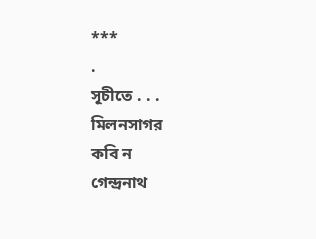***
.
সূচীতে . . .
মিলনসাগর
কবি ন
গেন্দ্রনাথ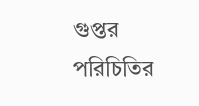গুপ্তর
পরিচিতির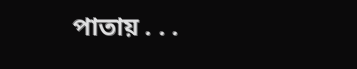পাতায় . . .